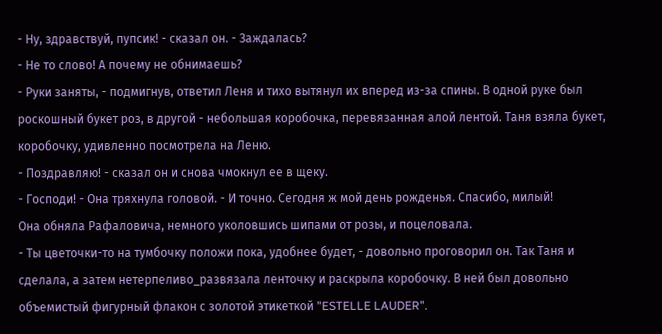- Ну, здравствуй, пупсик! - сказал он. - Заждалась?
- Не то слово! А почему не обнимаешь?
- Руки заняты, - подмигнув, ответил Леня и тихо вытянул их вперед из-за спины. В одной руке был роскошный букет роз, в другой - небольшая коробочка, перевязанная алой лентой. Таня взяла букет, коробочку, удивленно посмотрела на Леню.
- Поздравляю! - сказал он и снова чмокнул ее в щеку.
- Господи! - Она тряхнула головой. - И точно. Сегодня ж мой день рожденья. Спасибо, милый!
Она обняла Рафаловича, немного уколовшись шипами от розы, и поцеловала.
- Ты цветочки-то на тумбочку положи пока, удобнее будет, - довольно проговорил он. Так Таня и сделала, а затем нетерпеливо_развязала ленточку и раскрыла коробочку. В ней был довольно объемистый фигурный флакон с золотой этикеткой "ESTELLE LAUDER".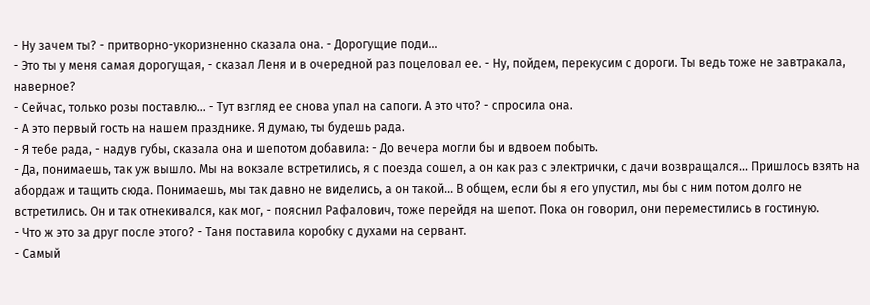- Ну зачем ты? - притворно-укоризненно сказала она. - Дорогущие поди...
- Это ты у меня самая дорогущая, - сказал Леня и в очередной раз поцеловал ее. - Ну, пойдем, перекусим с дороги. Ты ведь тоже не завтракала, наверное?
- Сейчас, только розы поставлю... - Тут взгляд ее снова упал на сапоги. А это что? - спросила она.
- А это первый гость на нашем празднике. Я думаю, ты будешь рада.
- Я тебе рада, - надув губы, сказала она и шепотом добавила: - До вечера могли бы и вдвоем побыть.
- Да, понимаешь, так уж вышло. Мы на вокзале встретились, я с поезда сошел, а он как раз с электрички, с дачи возвращался... Пришлось взять на абордаж и тащить сюда. Понимаешь, мы так давно не виделись, а он такой... В общем, если бы я его упустил, мы бы с ним потом долго не встретились. Он и так отнекивался, как мог, - пояснил Рафалович, тоже перейдя на шепот. Пока он говорил, они переместились в гостиную.
- Что ж это за друг после этого? - Таня поставила коробку с духами на сервант.
- Самый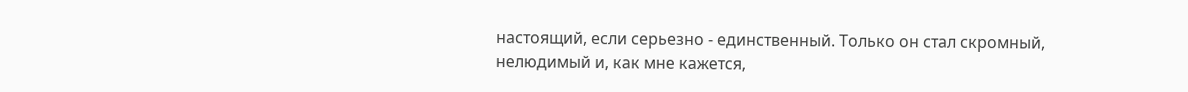настоящий, если серьезно - единственный. Только он стал скромный, нелюдимый и, как мне кажется,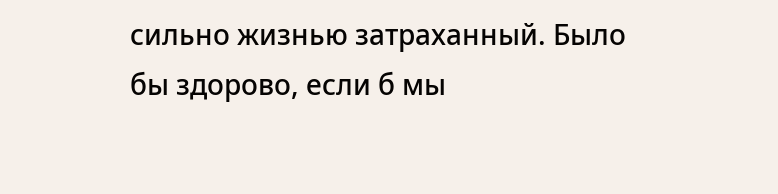сильно жизнью затраханный. Было бы здорово, если б мы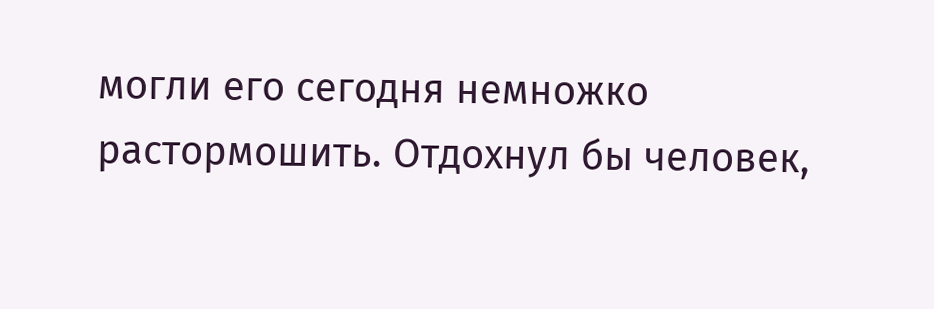могли его сегодня немножко растормошить. Отдохнул бы человек,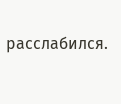расслабился.